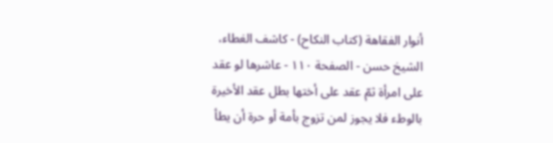أنوار الفقاهة (كتاب النكاح) - كاشف الغطاء، الشيخ حسن - الصفحة ١١٠ - عاشرها لو عقد على امرأة ثمّ عقد على أختها بطل عقد الأخيرة
بالوطء فلا يجوز لمن تزوج بأمة أو حرة أن يطأ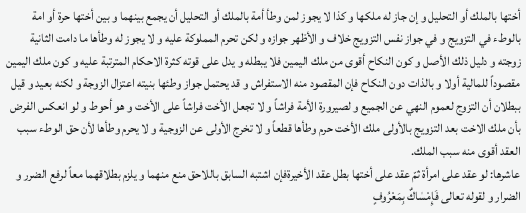أختها بالملك أو التحليل و إن جاز له ملكها و كذا لا يجوز لمن وطأ أمة بالملك أو التحليل أن يجمع بينهما و بين أختها حرة أو امة بالوطء في التزويج و في جواز نفس التزويج خلاف و الأظهر جوازه و لكن تحرم المملوكة عليه و لا يجوز له وطأها ما دامت الثانية زوجته و دليل ذلك الأصل و كون النكاح أقوى من ملك اليمين فلا يبطله و يدل على قوته كثرة الاحكام المترتبة عليه و كون ملك اليمين مقصوداً للمالية أولا و بالذات دون النكاح فإن المقصود منه الاستفراش و قد يحتمل جواز وطئها بنيته اعتزال الزوجة و لكنه بعيد و قيل ببطلان أن التزوج لعموم النهي عن الجميع و لصيرورة الأمة فراشاً و لا تجعل الأخت فراشاً على الأخت و هو أحوط و لو انعكس الفرض بأن ملك الاخت بعد التزويج بالأولى ملك الأخت حرم وطأها قطعاً و لا تخرج الأولى عن الزوجية و لا يحرم وطأها لأن حق الوطء سبب العقد أقوى منه سبب الملك.
عاشرها: لو عقد على امرأة ثمّ عقد على أختها بطل عقد الأخيرةفإن اشتبه السابق باللاحق منع منهما و يلزم بطلاقهما معاً لرفع الضرر و الضرار و لقوله تعالى فَإِمْسٰاكٌ بِمَعْرُوفٍ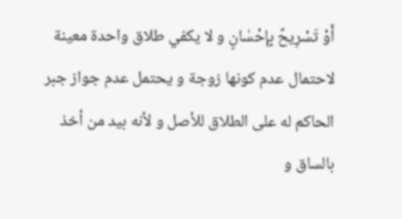أَوْ تَسْرِيحٌ بِإِحْسٰانٍ و لا يكفي طلاق واحدة معينة لاحتمال عدم كونها زوجة و يحتمل عدم جواز جبر الحاكم له على الطلاق للأصل و لأنه بيد من أخذ بالساق و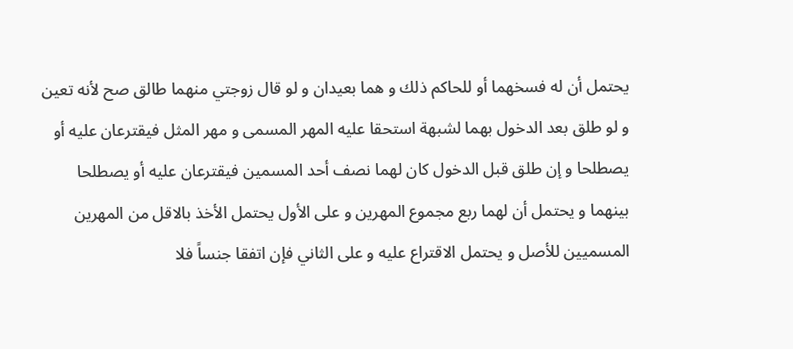يحتمل أن له فسخهما أو للحاكم ذلك و هما بعيدان و لو قال زوجتي منهما طالق صح لأنه تعين و لو طلق بعد الدخول بهما لشبهة استحقا عليه المهر المسمى و مهر المثل فيقترعان عليه أو يصطلحا و إن طلق قبل الدخول كان لهما نصف أحد المسمين فيقترعان عليه أو يصطلحا بينهما و يحتمل أن لهما ربع مجموع المهرين و على الأول يحتمل الأخذ بالاقل من المهرين المسميين للأصل و يحتمل الاقتراع عليه و على الثاني فإن اتفقا جنساً فلا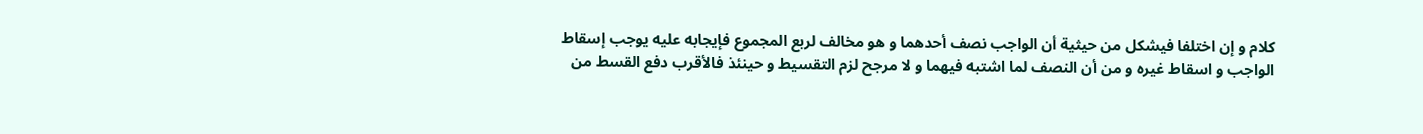كلام و إن اختلفا فيشكل من حيثية أن الواجب نصف أحدهما و هو مخالف لربع المجموع فإيجابه عليه يوجب إسقاط الواجب و اسقاط غيره و من أن النصف لما اشتبه فيهما و لا مرجح لزم التقسيط و حينئذ فالأقرب دفع القسط من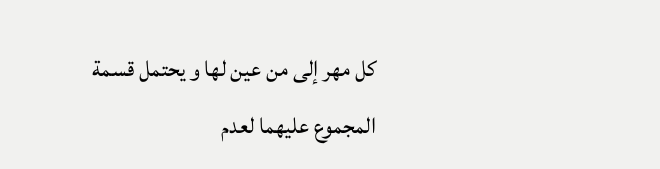كل مهر إلى من عين لها و يحتمل قسمة المجموع عليهما لعدم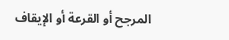المرجح أو القرعة أو الإيقاف